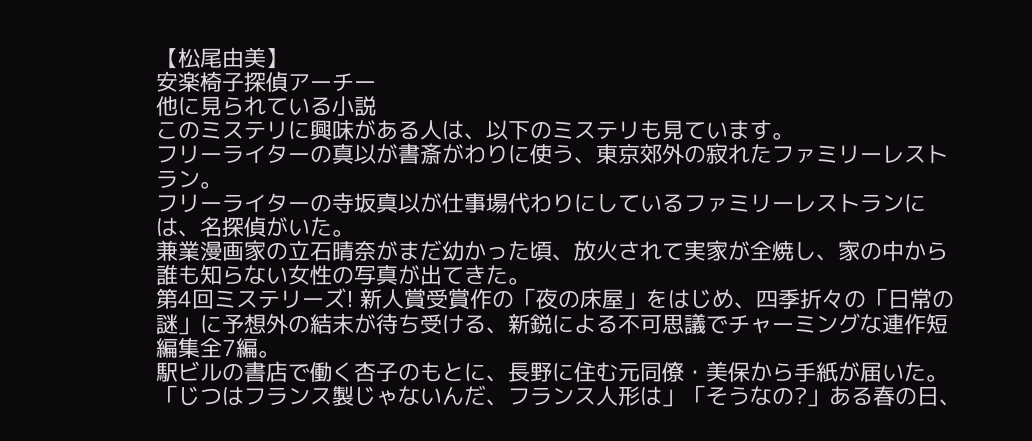【松尾由美】
安楽椅子探偵アーチー
他に見られている小説
このミステリに興味がある人は、以下のミステリも見ています。
フリーライターの真以が書斎がわりに使う、東京郊外の寂れたファミリーレストラン。
フリーライターの寺坂真以が仕事場代わりにしているファミリーレストランには、名探偵がいた。
兼業漫画家の立石晴奈がまだ幼かった頃、放火されて実家が全焼し、家の中から誰も知らない女性の写真が出てきた。
第4回ミステリーズ! 新人賞受賞作の「夜の床屋」をはじめ、四季折々の「日常の謎」に予想外の結末が待ち受ける、新鋭による不可思議でチャーミングな連作短編集全7編。
駅ビルの書店で働く杏子のもとに、長野に住む元同僚・美保から手紙が届いた。
「じつはフランス製じゃないんだ、フランス人形は」「そうなの?」ある春の日、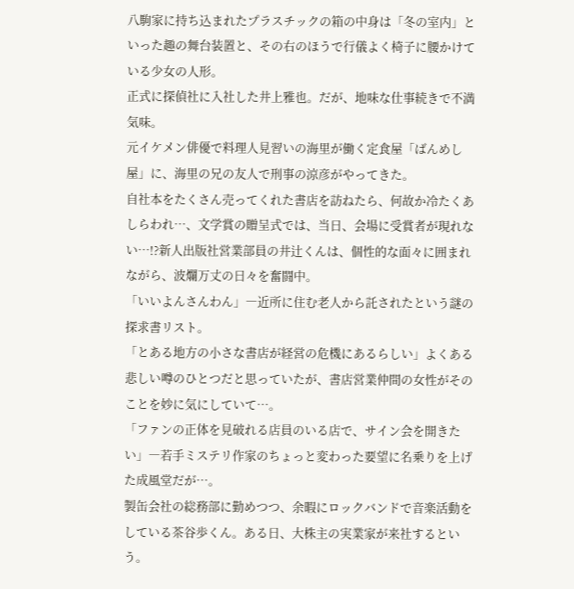八駒家に持ち込まれたプラスチックの箱の中身は「冬の室内」といった趣の舞台装置と、その右のほうで行儀よく椅子に腰かけている少女の人形。
正式に探偵社に入社した井上雅也。だが、地味な仕事続きで不満気味。
元イケメン俳優で料理人見習いの海里が働く定食屋「ばんめし屋」に、海里の兄の友人で刑事の涼彦がやってきた。
自社本をたくさん売ってくれた書店を訪ねたら、何故か冷たくあしらわれ…、文学賞の贈呈式では、当日、会場に受賞者が現れない…!?新人出版社営業部員の井辻くんは、個性的な面々に囲まれながら、波爛万丈の日々を奮闘中。
「いいよんさんわん」―近所に住む老人から託されたという謎の探求書リスト。
「とある地方の小さな書店が経営の危機にあるらしい」よくある悲しい噂のひとつだと思っていたが、書店営業仲間の女性がそのことを妙に気にしていて…。
「ファンの正体を見破れる店員のいる店で、サイン会を開きたい」―若手ミステリ作家のちょっと変わった要望に名乗りを上げた成風堂だが…。
製缶会社の総務部に勤めつつ、余暇にロックバンドで音楽活動をしている茶谷歩くん。ある日、大株主の実業家が来社するという。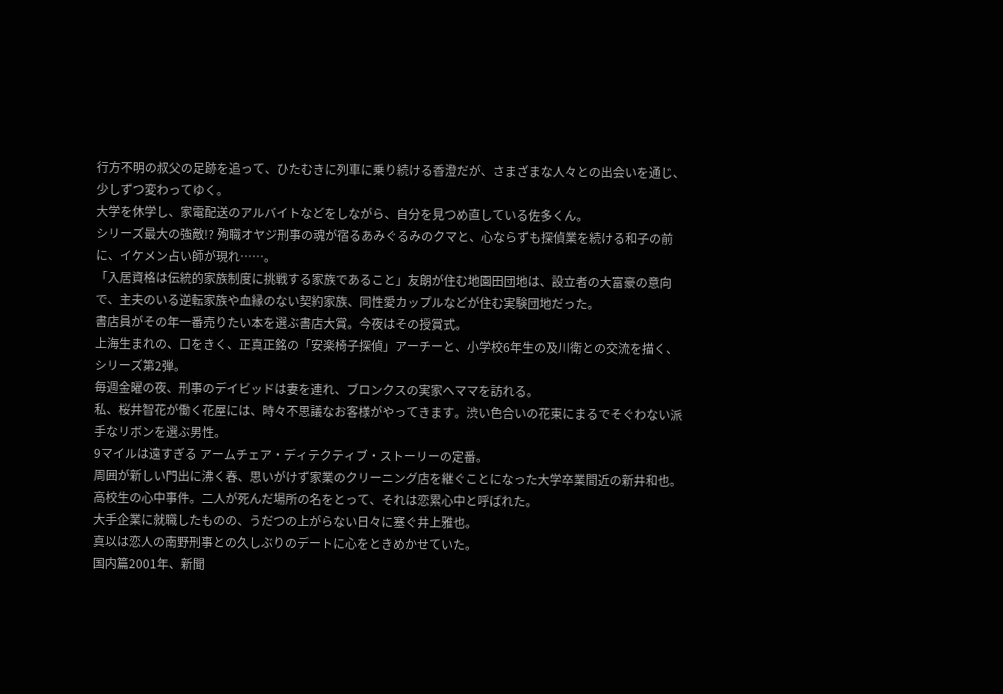行方不明の叔父の足跡を追って、ひたむきに列車に乗り続ける香澄だが、さまざまな人々との出会いを通じ、少しずつ変わってゆく。
大学を休学し、家電配送のアルバイトなどをしながら、自分を見つめ直している佐多くん。
シリーズ最大の強敵!? 殉職オヤジ刑事の魂が宿るあみぐるみのクマと、心ならずも探偵業を続ける和子の前に、イケメン占い師が現れ……。
「入居資格は伝統的家族制度に挑戦する家族であること」友朗が住む地園田団地は、設立者の大富豪の意向で、主夫のいる逆転家族や血縁のない契約家族、同性愛カップルなどが住む実験団地だった。
書店員がその年一番売りたい本を選ぶ書店大賞。今夜はその授賞式。
上海生まれの、口をきく、正真正銘の「安楽椅子探偵」アーチーと、小学校6年生の及川衛との交流を描く、シリーズ第2弾。
毎週金曜の夜、刑事のデイビッドは妻を連れ、ブロンクスの実家へママを訪れる。
私、桜井智花が働く花屋には、時々不思議なお客様がやってきます。渋い色合いの花束にまるでそぐわない派手なリボンを選ぶ男性。
9マイルは遠すぎる アームチェア・ディテクティブ・ストーリーの定番。
周囲が新しい門出に沸く春、思いがけず家業のクリーニング店を継ぐことになった大学卒業間近の新井和也。
高校生の心中事件。二人が死んだ場所の名をとって、それは恋累心中と呼ばれた。
大手企業に就職したものの、うだつの上がらない日々に塞ぐ井上雅也。
真以は恋人の南野刑事との久しぶりのデートに心をときめかせていた。
国内篇2001年、新聞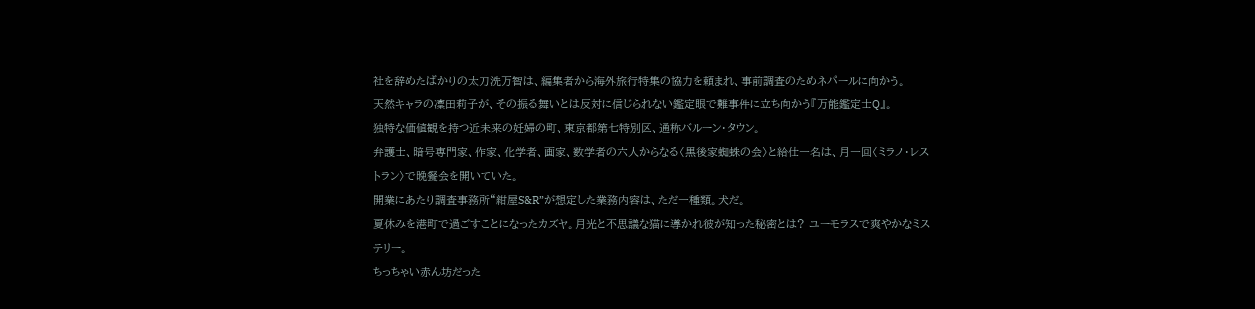社を辞めたばかりの太刀洗万智は、編集者から海外旅行特集の協力を頼まれ、事前調査のためネパールに向かう。
天然キャラの凜田莉子が、その振る舞いとは反対に信じられない鑑定眼で難事件に立ち向かう『万能鑑定士Q』。
独特な価値観を持つ近未来の妊婦の町、東京都第七特別区、通称バルーン・タウン。
弁護士、暗号専門家、作家、化学者、画家、数学者の六人からなる〈黒後家蜘蛛の会〉と給仕一名は、月一回〈ミラノ・レストラン〉で晩餐会を開いていた。
開業にあたり調査事務所“紺屋S&R”が想定した業務内容は、ただ一種類。犬だ。
夏休みを港町で過ごすことになったカズヤ。月光と不思議な猫に導かれ彼が知った秘密とは? ユーモラスで爽やかなミステリー。
ちっちゃい赤ん坊だった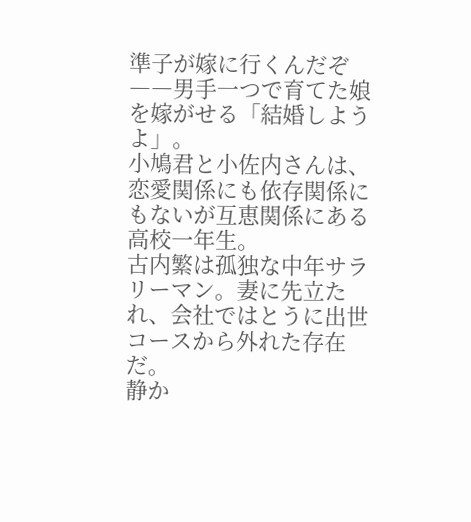準子が嫁に行くんだぞ――男手一つで育てた娘を嫁がせる「結婚しようよ」。
小鳩君と小佐内さんは、恋愛関係にも依存関係にもないが互恵関係にある高校一年生。
古内繁は孤独な中年サラリーマン。妻に先立たれ、会社ではとうに出世コースから外れた存在だ。
静か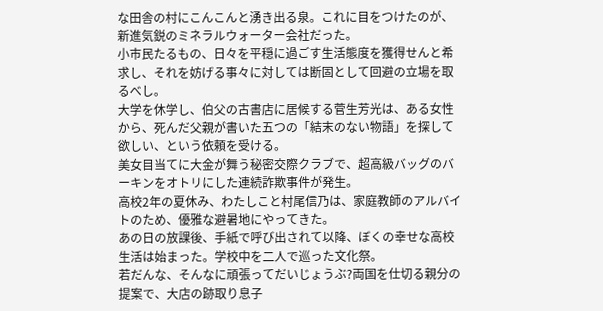な田舎の村にこんこんと湧き出る泉。これに目をつけたのが、新進気鋭のミネラルウォーター会社だった。
小市民たるもの、日々を平穏に過ごす生活態度を獲得せんと希求し、それを妨げる事々に対しては断固として回避の立場を取るべし。
大学を休学し、伯父の古書店に居候する菅生芳光は、ある女性から、死んだ父親が書いた五つの「結末のない物語」を探して欲しい、という依頼を受ける。
美女目当てに大金が舞う秘密交際クラブで、超高級バッグのバーキンをオトリにした連続詐欺事件が発生。
高校2年の夏休み、わたしこと村尾信乃は、家庭教師のアルバイトのため、優雅な避暑地にやってきた。
あの日の放課後、手紙で呼び出されて以降、ぼくの幸せな高校生活は始まった。学校中を二人で巡った文化祭。
若だんな、そんなに頑張ってだいじょうぶ?両国を仕切る親分の提案で、大店の跡取り息子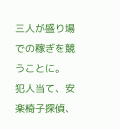三人が盛り場での稼ぎを競うことに。
犯人当て、安楽椅子探偵、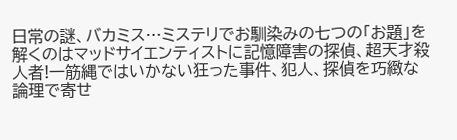日常の謎、バカミス…ミステリでお馴染みの七つの「お題」を解くのはマッドサイエンティストに記憶障害の探偵、超天才殺人者!一筋縄ではいかない狂った事件、犯人、探偵を巧緻な論理で寄せ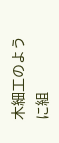木細工のように組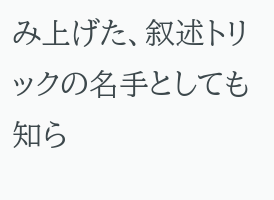み上げた、叙述トリックの名手としても知ら